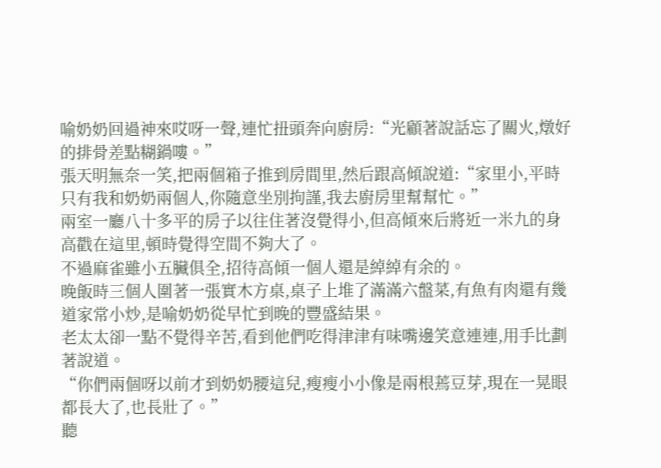喻奶奶回過神來哎呀一聲,連忙扭頭奔向廚房:“光顧著說話忘了關火,燉好的排骨差點糊鍋嘍。”
張天明無奈一笑,把兩個箱子推到房間里,然后跟高傾說道:“家里小,平時只有我和奶奶兩個人,你隨意坐別拘謹,我去廚房里幫幫忙。”
兩室一廳八十多平的房子以往住著沒覺得小,但高傾來后將近一米九的身高戳在這里,頓時覺得空間不夠大了。
不過麻雀雖小五臟俱全,招待高傾一個人還是綽綽有余的。
晚飯時三個人圍著一張實木方桌,桌子上堆了滿滿六盤菜,有魚有肉還有幾道家常小炒,是喻奶奶從早忙到晚的豐盛結果。
老太太卻一點不覺得辛苦,看到他們吃得津津有味嘴邊笑意連連,用手比劃著說道。
“你們兩個呀以前才到奶奶腰這兒,瘦瘦小小像是兩根蔫豆芽,現在一晃眼都長大了,也長壯了。”
聽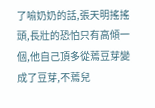了喻奶奶的話,張天明搖搖頭,長壯的恐怕只有高傾一個,他自己頂多從蔫豆芽變成了豆芽,不蔫兒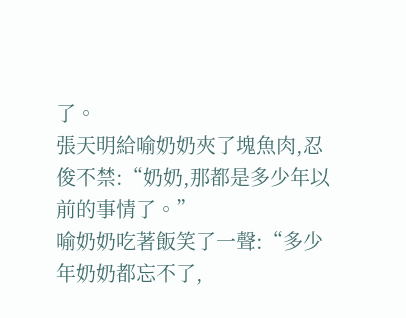了。
張天明給喻奶奶夾了塊魚肉,忍俊不禁:“奶奶,那都是多少年以前的事情了。”
喻奶奶吃著飯笑了一聲:“多少年奶奶都忘不了,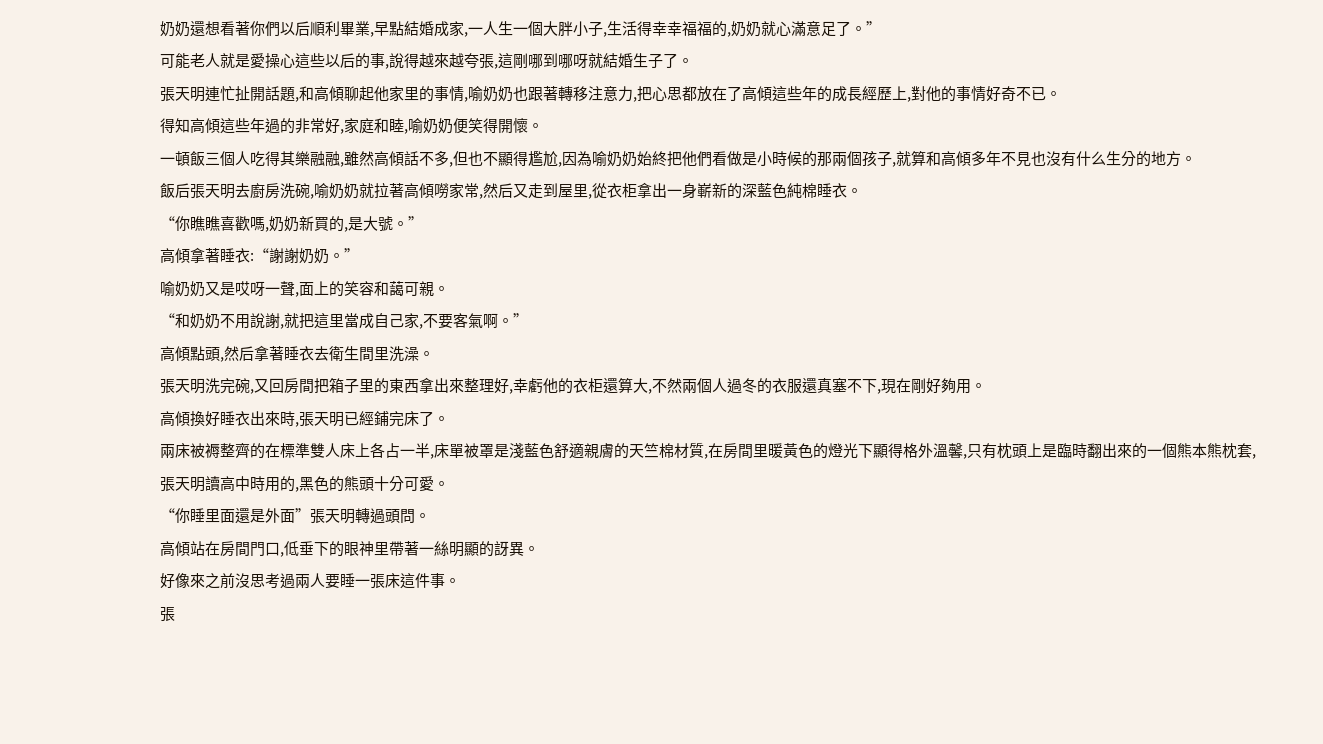奶奶還想看著你們以后順利畢業,早點結婚成家,一人生一個大胖小子,生活得幸幸福福的,奶奶就心滿意足了。”
可能老人就是愛操心這些以后的事,說得越來越夸張,這剛哪到哪呀就結婚生子了。
張天明連忙扯開話題,和高傾聊起他家里的事情,喻奶奶也跟著轉移注意力,把心思都放在了高傾這些年的成長經歷上,對他的事情好奇不已。
得知高傾這些年過的非常好,家庭和睦,喻奶奶便笑得開懷。
一頓飯三個人吃得其樂融融,雖然高傾話不多,但也不顯得尷尬,因為喻奶奶始終把他們看做是小時候的那兩個孩子,就算和高傾多年不見也沒有什么生分的地方。
飯后張天明去廚房洗碗,喻奶奶就拉著高傾嘮家常,然后又走到屋里,從衣柜拿出一身嶄新的深藍色純棉睡衣。
“你瞧瞧喜歡嗎,奶奶新買的,是大號。”
高傾拿著睡衣:“謝謝奶奶。”
喻奶奶又是哎呀一聲,面上的笑容和藹可親。
“和奶奶不用說謝,就把這里當成自己家,不要客氣啊。”
高傾點頭,然后拿著睡衣去衛生間里洗澡。
張天明洗完碗,又回房間把箱子里的東西拿出來整理好,幸虧他的衣柜還算大,不然兩個人過冬的衣服還真塞不下,現在剛好夠用。
高傾換好睡衣出來時,張天明已經鋪完床了。
兩床被褥整齊的在標準雙人床上各占一半,床單被罩是淺藍色舒適親膚的天竺棉材質,在房間里暖黃色的燈光下顯得格外溫馨,只有枕頭上是臨時翻出來的一個熊本熊枕套,張天明讀高中時用的,黑色的熊頭十分可愛。
“你睡里面還是外面”張天明轉過頭問。
高傾站在房間門口,低垂下的眼神里帶著一絲明顯的訝異。
好像來之前沒思考過兩人要睡一張床這件事。
張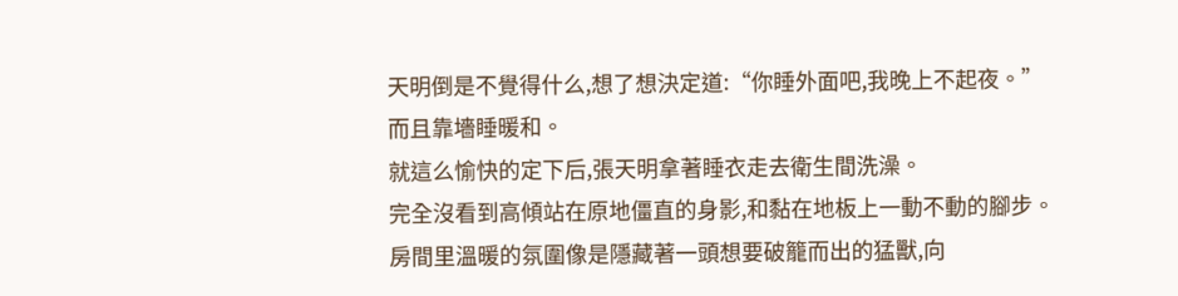天明倒是不覺得什么,想了想決定道:“你睡外面吧,我晚上不起夜。”
而且靠墻睡暖和。
就這么愉快的定下后,張天明拿著睡衣走去衛生間洗澡。
完全沒看到高傾站在原地僵直的身影,和黏在地板上一動不動的腳步。
房間里溫暖的氛圍像是隱藏著一頭想要破籠而出的猛獸,向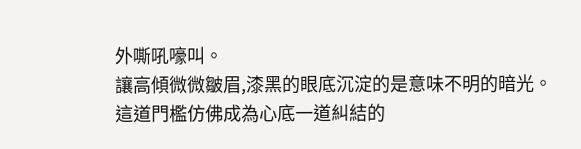外嘶吼嚎叫。
讓高傾微微皺眉,漆黑的眼底沉淀的是意味不明的暗光。
這道門檻仿佛成為心底一道糾結的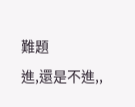難題
進,還是不進,,